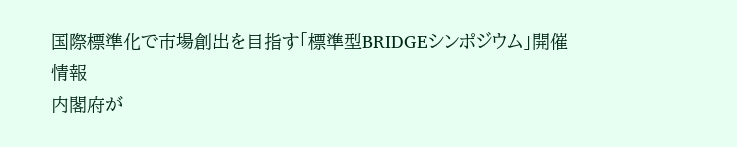国際標準化で市場創出を目指す「標準型BRIDGEシンポジウム」開催情報
内閣府が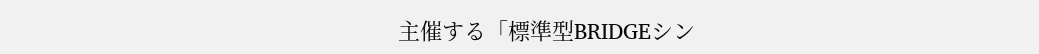主催する「標準型BRIDGEシン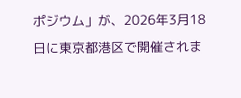ポジウム」が、2026年3月18日に東京都港区で開催されま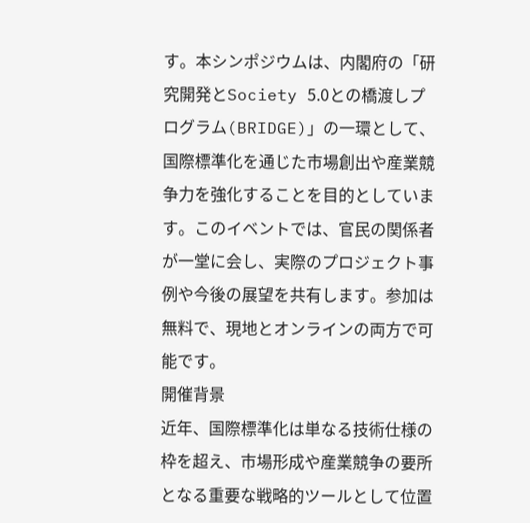す。本シンポジウムは、内閣府の「研究開発とSociety 5.0との橋渡しプログラム(BRIDGE)」の一環として、国際標準化を通じた市場創出や産業競争力を強化することを目的としています。このイベントでは、官民の関係者が一堂に会し、実際のプロジェクト事例や今後の展望を共有します。参加は無料で、現地とオンラインの両方で可能です。
開催背景
近年、国際標準化は単なる技術仕様の枠を超え、市場形成や産業競争の要所となる重要な戦略的ツールとして位置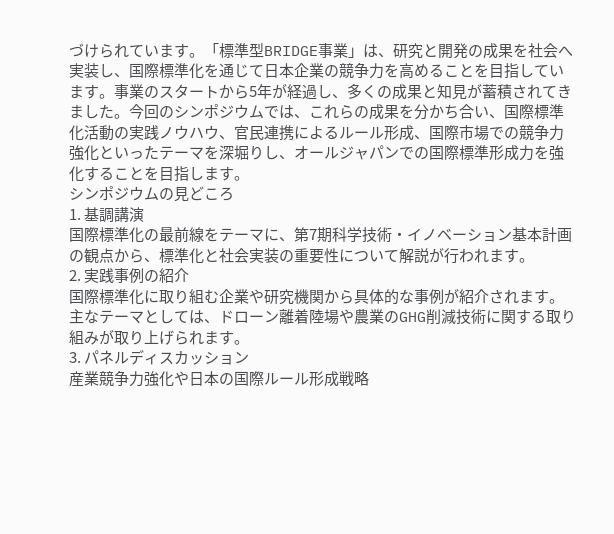づけられています。「標準型BRIDGE事業」は、研究と開発の成果を社会へ実装し、国際標準化を通じて日本企業の競争力を高めることを目指しています。事業のスタートから5年が経過し、多くの成果と知見が蓄積されてきました。今回のシンポジウムでは、これらの成果を分かち合い、国際標準化活動の実践ノウハウ、官民連携によるルール形成、国際市場での競争力強化といったテーマを深堀りし、オールジャパンでの国際標準形成力を強化することを目指します。
シンポジウムの見どころ
1. 基調講演
国際標準化の最前線をテーマに、第7期科学技術・イノベーション基本計画の観点から、標準化と社会実装の重要性について解説が行われます。
2. 実践事例の紹介
国際標準化に取り組む企業や研究機関から具体的な事例が紹介されます。主なテーマとしては、ドローン離着陸場や農業のGHG削減技術に関する取り組みが取り上げられます。
3. パネルディスカッション
産業競争力強化や日本の国際ルール形成戦略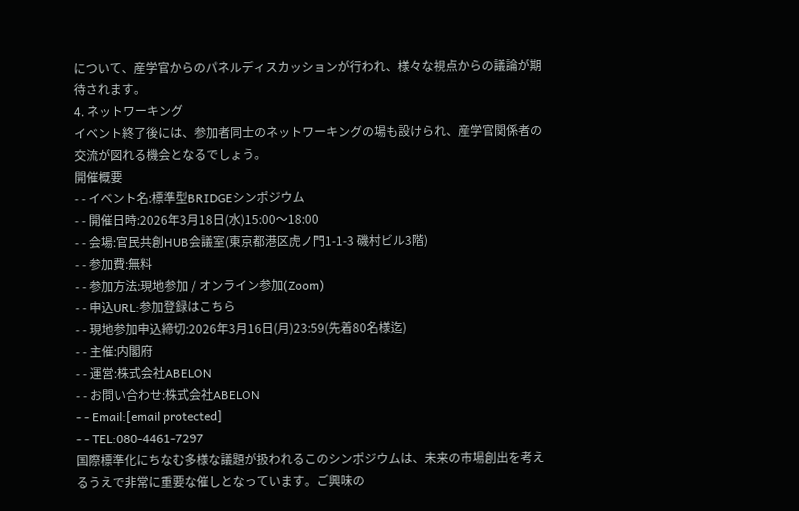について、産学官からのパネルディスカッションが行われ、様々な視点からの議論が期待されます。
4. ネットワーキング
イベント終了後には、参加者同士のネットワーキングの場も設けられ、産学官関係者の交流が図れる機会となるでしょう。
開催概要
- - イベント名:標準型BRIDGEシンポジウム
- - 開催日時:2026年3月18日(水)15:00〜18:00
- - 会場:官民共創HUB会議室(東京都港区虎ノ門1-1-3 磯村ビル3階)
- - 参加費:無料
- - 参加方法:現地参加 / オンライン参加(Zoom)
- - 申込URL:参加登録はこちら
- - 現地参加申込締切:2026年3月16日(月)23:59(先着80名様迄)
- - 主催:内閣府
- - 運営:株式会社ABELON
- - お問い合わせ:株式会社ABELON
- - Email:[email protected]
- - TEL:080-4461-7297
国際標準化にちなむ多様な議題が扱われるこのシンポジウムは、未来の市場創出を考えるうえで非常に重要な催しとなっています。ご興味の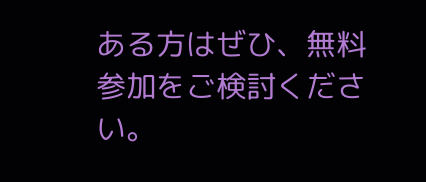ある方はぜひ、無料参加をご検討ください。